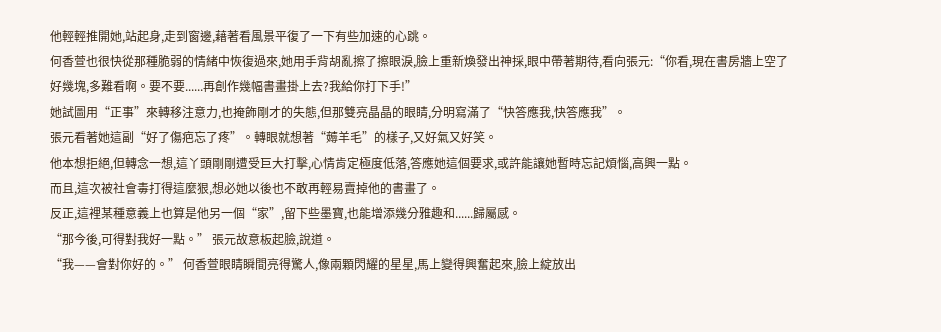他輕輕推開她,站起身,走到窗邊,藉著看風景平復了一下有些加速的心跳。
何香萱也很快從那種脆弱的情緒中恢復過來,她用手背胡亂擦了擦眼淚,臉上重新煥發出神採,眼中帶著期待,看向張元:“你看,現在書房牆上空了好幾塊,多難看啊。要不要......再創作幾幅書畫掛上去?我給你打下手!”
她試圖用“正事”來轉移注意力,也掩飾剛才的失態,但那雙亮晶晶的眼睛,分明寫滿了“快答應我,快答應我”。
張元看著她這副“好了傷疤忘了疼”。轉眼就想著“薅羊毛”的樣子,又好氣又好笑。
他本想拒絕,但轉念一想,這丫頭剛剛遭受巨大打擊,心情肯定極度低落,答應她這個要求,或許能讓她暫時忘記煩惱,高興一點。
而且,這次被社會毒打得這麼狠,想必她以後也不敢再輕易賣掉他的書畫了。
反正,這裡某種意義上也算是他另一個“家”,留下些墨寶,也能增添幾分雅趣和......歸屬感。
“那今後,可得對我好一點。” 張元故意板起臉,說道。
“我——會對你好的。” 何香萱眼睛瞬間亮得驚人,像兩顆閃耀的星星,馬上變得興奮起來,臉上綻放出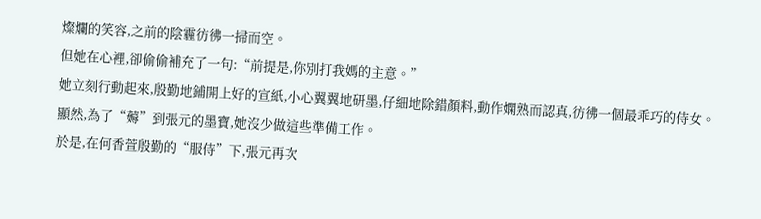燦爛的笑容,之前的陰霾彷彿一掃而空。
但她在心裡,卻偷偷補充了一句:“前提是,你別打我媽的主意。”
她立刻行動起來,殷勤地鋪開上好的宣紙,小心翼翼地研墨,仔細地除錯顏料,動作嫻熟而認真,彷彿一個最乖巧的侍女。
顯然,為了“薅”到張元的墨寶,她沒少做這些準備工作。
於是,在何香萱殷勤的“服侍”下,張元再次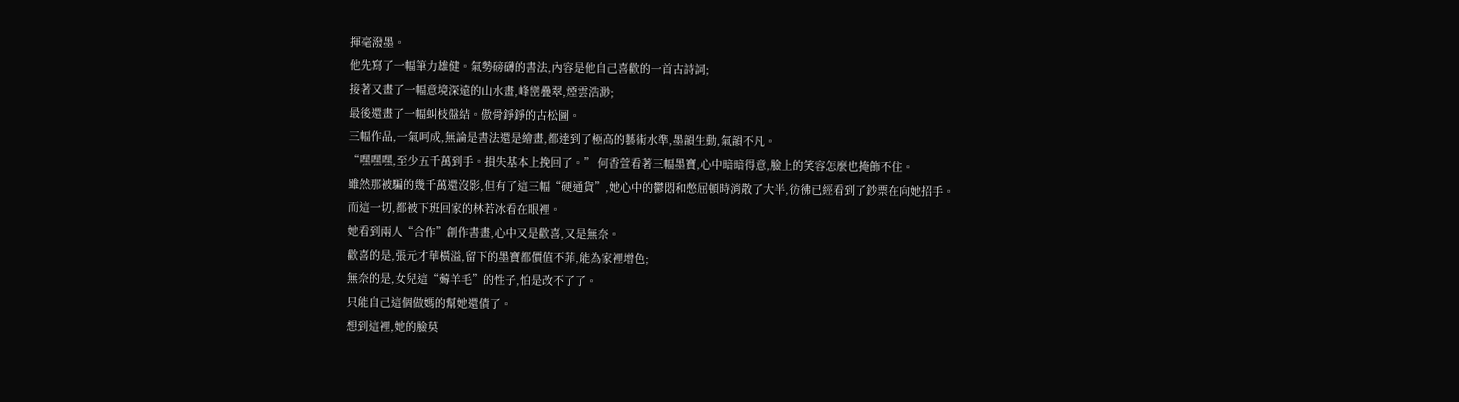揮毫潑墨。
他先寫了一幅筆力雄健。氣勢磅礴的書法,內容是他自己喜歡的一首古詩詞;
接著又畫了一幅意境深遠的山水畫,峰巒疊翠,煙雲浩渺;
最後還畫了一幅虯枝盤結。傲骨錚錚的古松圖。
三幅作品,一氣呵成,無論是書法還是繪畫,都達到了極高的藝術水準,墨韻生動,氣韻不凡。
“嘿嘿嘿,至少五千萬到手。損失基本上挽回了。” 何香萱看著三幅墨寶,心中暗暗得意,臉上的笑容怎麼也掩飾不住。
雖然那被騙的幾千萬還沒影,但有了這三幅“硬通貨”,她心中的鬱悶和憋屈頓時消散了大半,彷彿已經看到了鈔票在向她招手。
而這一切,都被下班回家的林若冰看在眼裡。
她看到兩人“合作”創作書畫,心中又是歡喜,又是無奈。
歡喜的是,張元才華橫溢,留下的墨寶都價值不菲,能為家裡增色;
無奈的是,女兒這“薅羊毛”的性子,怕是改不了了。
只能自己這個做媽的幫她還債了。
想到這裡,她的臉莫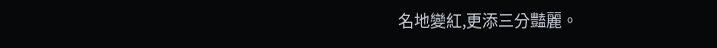名地變紅,更添三分豔麗。